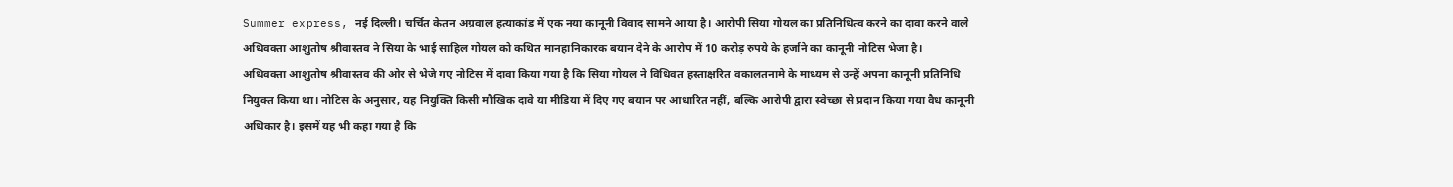Summer express, नई दिल्ली। चर्चित केतन अग्रवाल हत्याकांड में एक नया कानूनी विवाद सामने आया है। आरोपी सिया गोयल का प्रतिनिधित्व करने का दावा करने वाले अधिवक्ता आशुतोष श्रीवास्तव ने सिया के भाई साहिल गोयल को कथित मानहानिकारक बयान देने के आरोप में 10 करोड़ रुपये के हर्जाने का कानूनी नोटिस भेजा है।
अधिवक्ता आशुतोष श्रीवास्तव की ओर से भेजे गए नोटिस में दावा किया गया है कि सिया गोयल ने विधिवत हस्ताक्षरित वकालतनामे के माध्यम से उन्हें अपना कानूनी प्रतिनिधि नियुक्त किया था। नोटिस के अनुसार, यह नियुक्ति किसी मौखिक दावे या मीडिया में दिए गए बयान पर आधारित नहीं, बल्कि आरोपी द्वारा स्वेच्छा से प्रदान किया गया वैध कानूनी अधिकार है। इसमें यह भी कहा गया है कि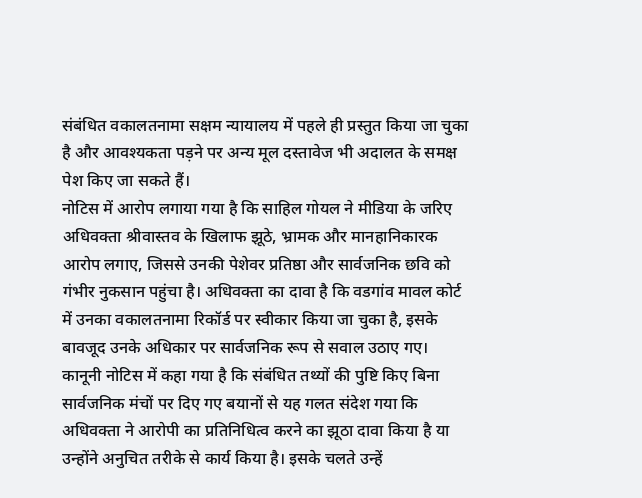संबंधित वकालतनामा सक्षम न्यायालय में पहले ही प्रस्तुत किया जा चुका है और आवश्यकता पड़ने पर अन्य मूल दस्तावेज भी अदालत के समक्ष पेश किए जा सकते हैं।
नोटिस में आरोप लगाया गया है कि साहिल गोयल ने मीडिया के जरिए अधिवक्ता श्रीवास्तव के खिलाफ झूठे, भ्रामक और मानहानिकारक आरोप लगाए, जिससे उनकी पेशेवर प्रतिष्ठा और सार्वजनिक छवि को गंभीर नुकसान पहुंचा है। अधिवक्ता का दावा है कि वडगांव मावल कोर्ट में उनका वकालतनामा रिकॉर्ड पर स्वीकार किया जा चुका है, इसके बावजूद उनके अधिकार पर सार्वजनिक रूप से सवाल उठाए गए।
कानूनी नोटिस में कहा गया है कि संबंधित तथ्यों की पुष्टि किए बिना सार्वजनिक मंचों पर दिए गए बयानों से यह गलत संदेश गया कि अधिवक्ता ने आरोपी का प्रतिनिधित्व करने का झूठा दावा किया है या उन्होंने अनुचित तरीके से कार्य किया है। इसके चलते उन्हें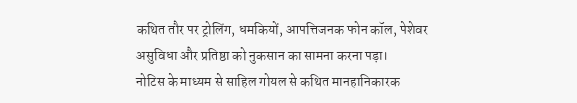कथित तौर पर ट्रोलिंग, धमकियों, आपत्तिजनक फोन कॉल, पेशेवर असुविधा और प्रतिष्ठा को नुकसान का सामना करना पड़ा।
नोटिस के माध्यम से साहिल गोयल से कथित मानहानिकारक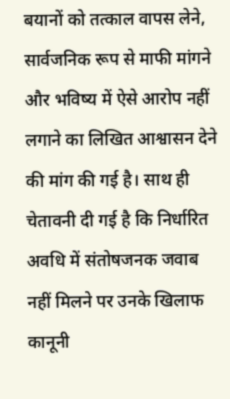बयानों को तत्काल वापस लेने, सार्वजनिक रूप से माफी मांगने और भविष्य में ऐसे आरोप नहीं लगाने का लिखित आश्वासन देने की मांग की गई है। साथ ही चेतावनी दी गई है कि निर्धारित अवधि में संतोषजनक जवाब नहीं मिलने पर उनके खिलाफ कानूनी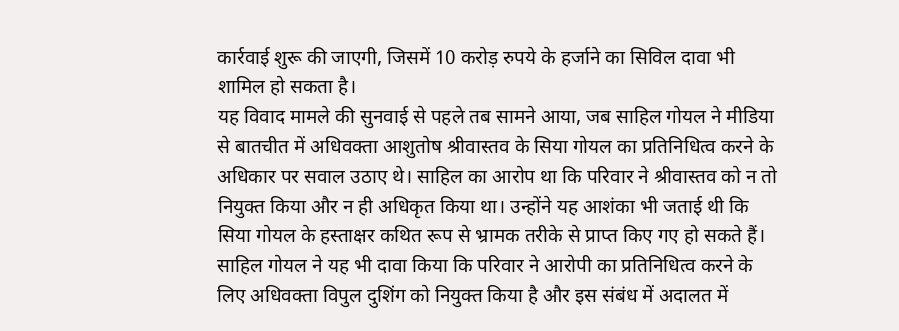कार्रवाई शुरू की जाएगी, जिसमें 10 करोड़ रुपये के हर्जाने का सिविल दावा भी शामिल हो सकता है।
यह विवाद मामले की सुनवाई से पहले तब सामने आया, जब साहिल गोयल ने मीडिया से बातचीत में अधिवक्ता आशुतोष श्रीवास्तव के सिया गोयल का प्रतिनिधित्व करने के अधिकार पर सवाल उठाए थे। साहिल का आरोप था कि परिवार ने श्रीवास्तव को न तो नियुक्त किया और न ही अधिकृत किया था। उन्होंने यह आशंका भी जताई थी कि सिया गोयल के हस्ताक्षर कथित रूप से भ्रामक तरीके से प्राप्त किए गए हो सकते हैं।
साहिल गोयल ने यह भी दावा किया कि परिवार ने आरोपी का प्रतिनिधित्व करने के लिए अधिवक्ता विपुल दुशिंग को नियुक्त किया है और इस संबंध में अदालत में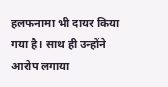हलफनामा भी दायर किया गया है। साथ ही उन्होंने आरोप लगाया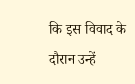कि इस विवाद के दौरान उन्हें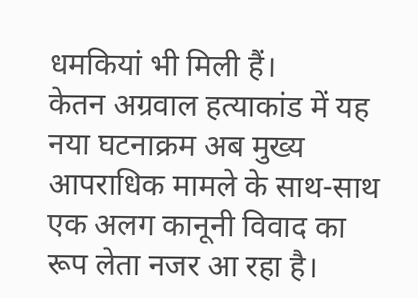धमकियां भी मिली हैं।
केतन अग्रवाल हत्याकांड में यह नया घटनाक्रम अब मुख्य आपराधिक मामले के साथ-साथ एक अलग कानूनी विवाद का रूप लेता नजर आ रहा है।